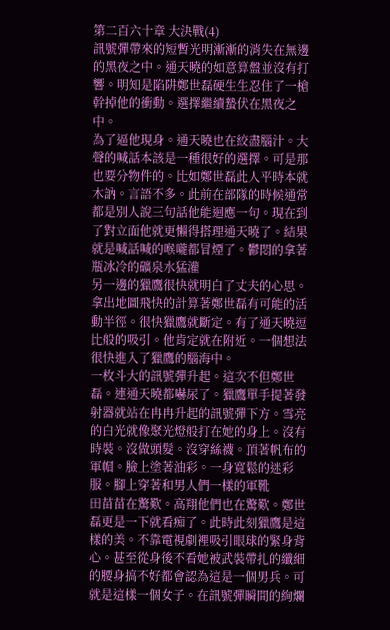第二百六十章 大決戰(4)
訊號彈帶來的短暫光明漸漸的消失在無邊的黑夜之中。通天曉的如意算盤並沒有打響。明知是陷阱鄭世磊硬生生忍住了一槍幹掉他的衝動。選擇繼續蟄伏在黑夜之中。
為了逼他現身。通天曉也在絞盡腦汁。大聲的喊話本該是一種很好的選擇。可是那也要分物件的。比如鄭世磊此人平時本就木訥。言語不多。此前在部隊的時候通常都是別人說三句話他能迴應一句。現在到了對立面他就更懶得搭理通天曉了。結果就是喊話喊的喉嚨都冒煙了。鬱悶的拿著瓶冰冷的礦泉水猛灌
另一邊的獵鷹很快就明白了丈夫的心思。拿出地圖飛快的計算著鄭世磊有可能的活動半徑。很快獵鷹就斷定。有了通天曉逗比般的吸引。他肯定就在附近。一個想法很快進入了獵鷹的腦海中。
一枚斗大的訊號彈升起。這次不但鄭世磊。連通天曉都嚇尿了。獵鷹單手提著發射器就站在冉冉升起的訊號彈下方。雪亮的白光就像聚光燈般打在她的身上。沒有時裝。沒做頭髮。沒穿絲襪。頂著帆布的軍帽。臉上塗著油彩。一身寬鬆的迷彩服。腳上穿著和男人們一樣的軍靴
田苗苗在驚歎。高翔他們也在驚歎。鄭世磊更是一下就看痴了。此時此刻獵鷹是這樣的美。不靠電視劇裡吸引眼球的緊身背心。甚至從身後不看她被武裝帶扎的纖細的腰身搞不好都會認為這是一個男兵。可就是這樣一個女子。在訊號彈瞬間的絢爛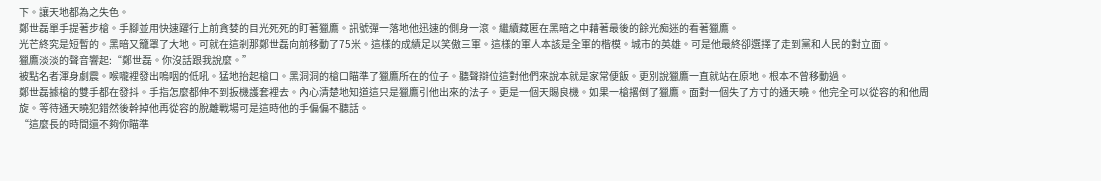下。讓天地都為之失色。
鄭世磊單手提著步槍。手腳並用快速躍行上前貪婪的目光死死的盯著獵鷹。訊號彈一落地他迅速的側身一滾。繼續藏匿在黑暗之中藉著最後的餘光痴迷的看著獵鷹。
光芒終究是短暫的。黑暗又籠罩了大地。可就在這剎那鄭世磊向前移動了75米。這樣的成績足以笑傲三軍。這樣的軍人本該是全軍的楷模。城市的英雄。可是他最終卻選擇了走到黨和人民的對立面。
獵鷹淡淡的聲音響起:“鄭世磊。你沒話跟我說麼。”
被點名者渾身劇震。喉嚨裡發出嗚咽的低吼。猛地抬起槍口。黑洞洞的槍口瞄準了獵鷹所在的位子。聽聲辯位這對他們來說本就是家常便飯。更別說獵鷹一直就站在原地。根本不曾移動過。
鄭世磊據槍的雙手都在發抖。手指怎麼都伸不到扳機護套裡去。內心清楚地知道這只是獵鷹引他出來的法子。更是一個天賜良機。如果一槍撂倒了獵鷹。面對一個失了方寸的通天曉。他完全可以從容的和他周旋。等待通天曉犯錯然後幹掉他再從容的脫離戰場可是這時他的手偏偏不聽話。
“這麼長的時間還不夠你瞄準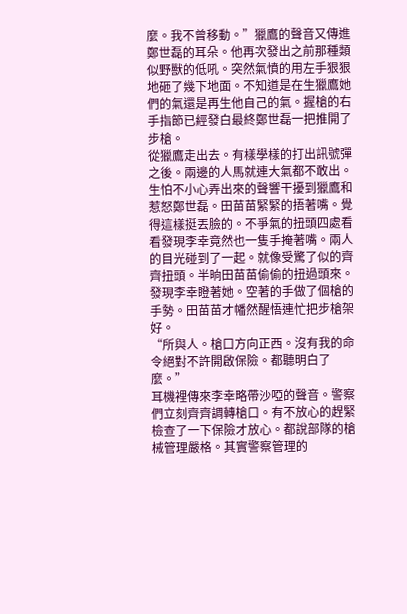麼。我不曾移動。”獵鷹的聲音又傳進鄭世磊的耳朵。他再次發出之前那種類似野獸的低吼。突然氣憤的用左手狠狠地砸了幾下地面。不知道是在生獵鷹她們的氣還是再生他自己的氣。握槍的右手指節已經發白最終鄭世磊一把推開了步槍。
從獵鷹走出去。有樣學樣的打出訊號彈之後。兩邊的人馬就連大氣都不敢出。生怕不小心弄出來的聲響干擾到獵鷹和惹怒鄭世磊。田苗苗緊緊的捂著嘴。覺得這樣挺丟臉的。不爭氣的扭頭四處看看發現李幸竟然也一隻手掩著嘴。兩人的目光碰到了一起。就像受驚了似的齊齊扭頭。半晌田苗苗偷偷的扭過頭來。發現李幸瞪著她。空著的手做了個槍的手勢。田苗苗才幡然醒悟連忙把步槍架好。
“所與人。槍口方向正西。沒有我的命令絕對不許開啟保險。都聽明白了麼。”
耳機裡傳來李幸略帶沙啞的聲音。警察們立刻齊齊調轉槍口。有不放心的趕緊檢查了一下保險才放心。都說部隊的槍械管理嚴格。其實警察管理的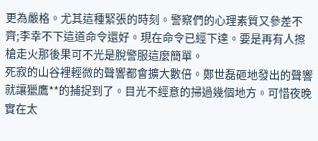更為嚴格。尤其這種緊張的時刻。警察們的心理素質又參差不齊;李幸不下這道命令還好。現在命令已經下達。要是再有人擦槍走火那後果可不光是脫警服這麼簡單。
死寂的山谷裡輕微的聲響都會擴大數倍。鄭世磊砸地發出的聲響就讓獵鷹**的捕捉到了。目光不經意的掃過幾個地方。可惜夜晚實在太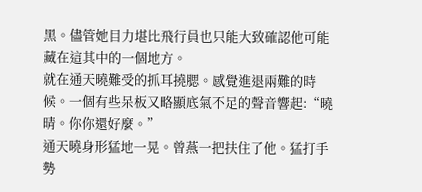黑。儘管她目力堪比飛行員也只能大致確認他可能藏在這其中的一個地方。
就在通天曉難受的抓耳撓腮。感覺進退兩難的時候。一個有些呆板又略顯底氣不足的聲音響起:“曉晴。你你還好麼。”
通天曉身形猛地一晃。曾燕一把扶住了他。猛打手勢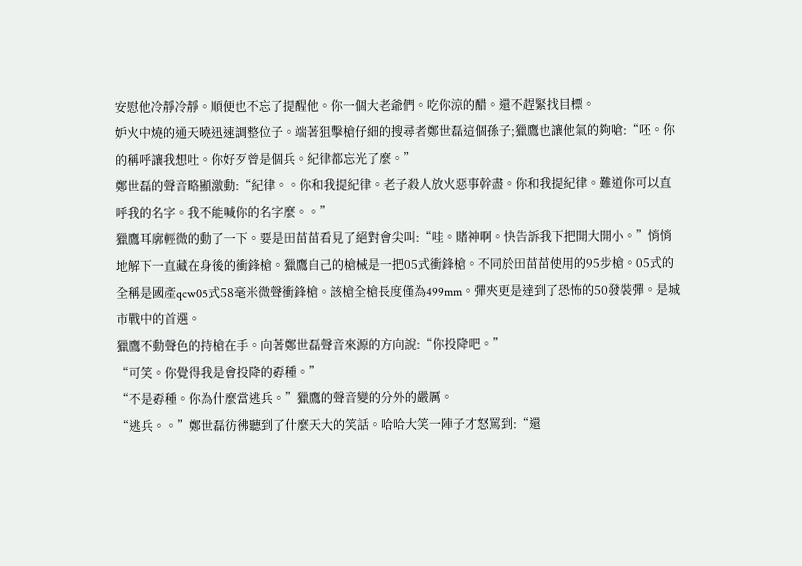安慰他冷靜冷靜。順便也不忘了提醒他。你一個大老爺們。吃你涼的醋。還不趕緊找目標。
妒火中燒的通天曉迅速調整位子。端著狙擊槍仔細的搜尋者鄭世磊這個孫子;獵鷹也讓他氣的夠嗆:“呸。你的稱呼讓我想吐。你好歹曾是個兵。紀律都忘光了麼。”
鄭世磊的聲音略顯激動:“紀律。。你和我提紀律。老子殺人放火惡事幹盡。你和我提紀律。難道你可以直呼我的名字。我不能喊你的名字麼。。”
獵鷹耳廓輕微的動了一下。要是田苗苗看見了絕對會尖叫:“哇。賭神啊。快告訴我下把開大開小。”悄悄地解下一直藏在身後的衝鋒槍。獵鷹自己的槍械是一把05式衝鋒槍。不同於田苗苗使用的95步槍。05式的全稱是國產qcw05式58毫米微聲衝鋒槍。該槍全槍長度僅為499mm。彈夾更是達到了恐怖的50發裝彈。是城市戰中的首選。
獵鷹不動聲色的持槍在手。向著鄭世磊聲音來源的方向說:“你投降吧。”
“可笑。你覺得我是會投降的孬種。”
“不是孬種。你為什麼當逃兵。”獵鷹的聲音變的分外的嚴厲。
“逃兵。。”鄭世磊彷彿聽到了什麼天大的笑話。哈哈大笑一陣子才怒罵到:“還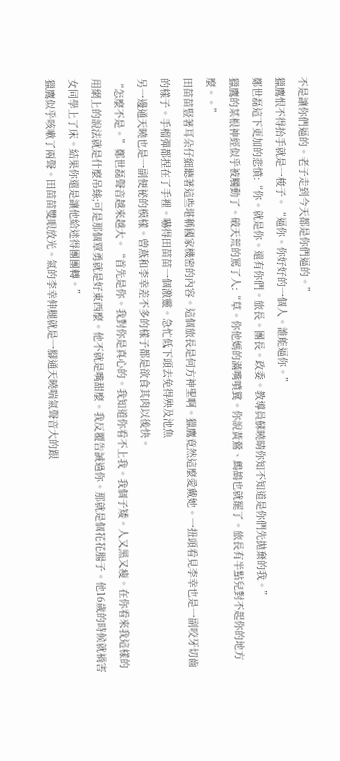不是讓你們逼的。老子走到今天都是你們逼的。”
獵鷹恨不得抬手就是一梭子。“逼你。你好好的一個人。誰能逼你。”
鄭世磊這下更加的悲憤:“你。就是你。還有你們。旅長。團長。政委。教導員蘇曉晴你知不知道是你們先拋棄的我。”
獵鷹的某根神經似乎被觸動了。破天荒的罵了人:“草。你他媽的滿嘴噴糞。你說黃鶯、鷓鴣也就罷了。旅長有半點兒對不起你的地方麼。。”
田苗苗豎著耳朵仔細聽著這些堪稱國家機密的內容。這個旅長是何方神聖啊。獵鷹竟然這麼愛戴她。一扭頭看見李幸也是一副咬牙切齒的樣子。手榴彈都捏在了手裡。嚇得田苗苗一個激靈。急忙低下頭去免得殃及池魚
另一邊通天曉也是一副便祕的模樣。曾燕和李幸差不多的樣子都是欲食其肉以後快。
“怎麼不是。”鄭世磊聲音越來越大。“首先是你。我對你是真心的。我知道你看不上我。我個子矮。人又黑又瘦。在你看來我這樣的用網上的說法就是什麼吊絲;可是那個覃勇就是好東西麼。他不就是嘴甜麼。我反覆告誡過你。那就是個花花腸子。他16歲的時候就禍害女同學上了床。結果你還是讓他給迷得團團轉。”
獵鷹似乎咳嗽了兩聲。田苗苗雙眼放光。氣的李幸伸腿就是一腳通天曉喘氣聲音大的跟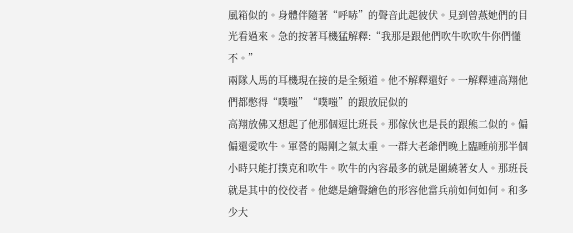風箱似的。身體伴隨著“呼哧”的聲音此起彼伏。見到曾燕她們的目光看過來。急的按著耳機猛解釋:“我那是跟他們吹牛吹吹牛你們懂不。”
兩隊人馬的耳機現在接的是全頻道。他不解釋還好。一解釋連高翔他們都憋得“噗嗤”“噗嗤”的跟放屁似的
高翔放佛又想起了他那個逗比班長。那傢伙也是長的跟熊二似的。偏偏還愛吹牛。軍營的陽剛之氣太重。一群大老爺們晚上臨睡前那半個小時只能打撲克和吹牛。吹牛的內容最多的就是圍繞著女人。那班長就是其中的佼佼者。他總是繪聲繪色的形容他當兵前如何如何。和多少大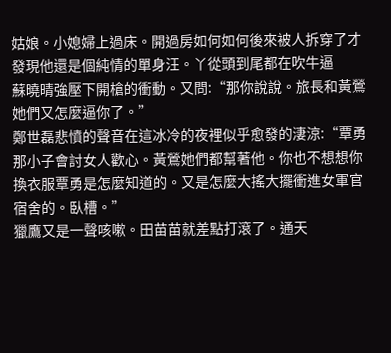姑娘。小媳婦上過床。開過房如何如何後來被人拆穿了才發現他還是個純情的單身汪。丫從頭到尾都在吹牛逼
蘇曉晴強壓下開槍的衝動。又問:“那你說說。旅長和黃鶯她們又怎麼逼你了。”
鄭世磊悲憤的聲音在這冰冷的夜裡似乎愈發的淒涼:“覃勇那小子會討女人歡心。黃鶯她們都幫著他。你也不想想你換衣服覃勇是怎麼知道的。又是怎麼大搖大擺衝進女軍官宿舍的。臥槽。”
獵鷹又是一聲咳嗽。田苗苗就差點打滾了。通天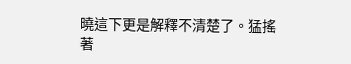曉這下更是解釋不清楚了。猛搖著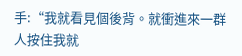手:“我就看見個後背。就衝進來一群人按住我就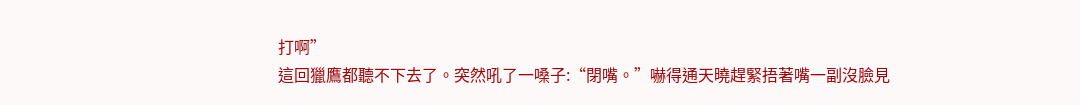打啊”
這回獵鷹都聽不下去了。突然吼了一嗓子:“閉嘴。”嚇得通天曉趕緊捂著嘴一副沒臉見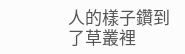人的樣子鑽到了草叢裡